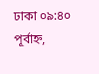ঢাকা ০৯:৪০ পূর্বাহ্ন,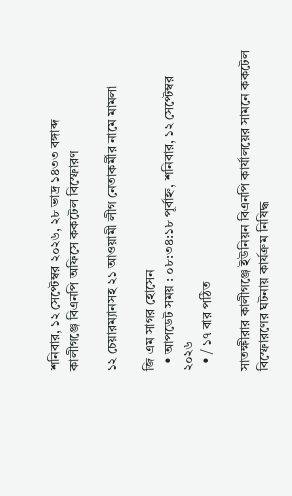শনিবার, ১২ সেপ্টেম্বর ২০২৬, ২৮ ভাদ্র ১৪৩৩ বঙ্গাব্দ
কালীগঞ্জে বিএনপি অফিসে ককটেল বিস্ফোরণ

১২ চেয়ারম্যানসহ ২১ আওয়ামী লীগ নেতাকর্মীর নামে মামলা

জি এম সাগর হোসেন
  • আপডেট সময় : ০৮:৩৪:১৮ পূর্বাহ্ন, শনিবার, ১২ সেপ্টেম্বর ২০২৬
  • / ১৭ বার পঠিত

সাতক্ষীরার কালীগঞ্জে ইউনিয়ন বিএনপি কার্যালয়ের সামনে ককটেল বিস্ফোরণের ঘটনায় কার্যক্রম নিষিদ্ধ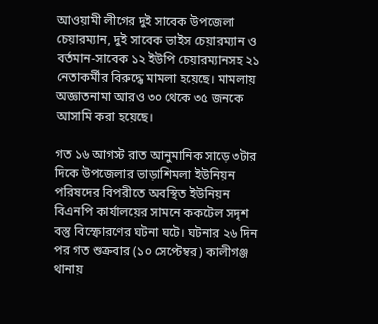আওয়ামী লীগের দুই সাবেক উপজেলা চেয়ারম্যান, দুই সাবেক ভাইস চেয়ারম্যান ও বর্তমান-সাবেক ১২ ইউপি চেয়ারম্যানসহ ২১ নেতাকর্মীর বিরুদ্ধে মামলা হয়েছে। মামলায় অজ্ঞাতনামা আরও ৩০ থেকে ৩৫ জনকে আসামি করা হয়েছে।

গত ১৬ আগস্ট রাত আনুমানিক সাড়ে ৩টার দিকে উপজেলার ভাড়াশিমলা ইউনিয়ন পরিষদের বিপরীতে অবস্থিত ইউনিয়ন বিএনপি কার্যালয়ের সামনে ককটেল সদৃশ বস্তু বিস্ফোরণের ঘটনা ঘটে। ঘটনার ২৬ দিন পর গত শুক্রবার (১০ সেপ্টেম্বর) কালীগঞ্জ থানায়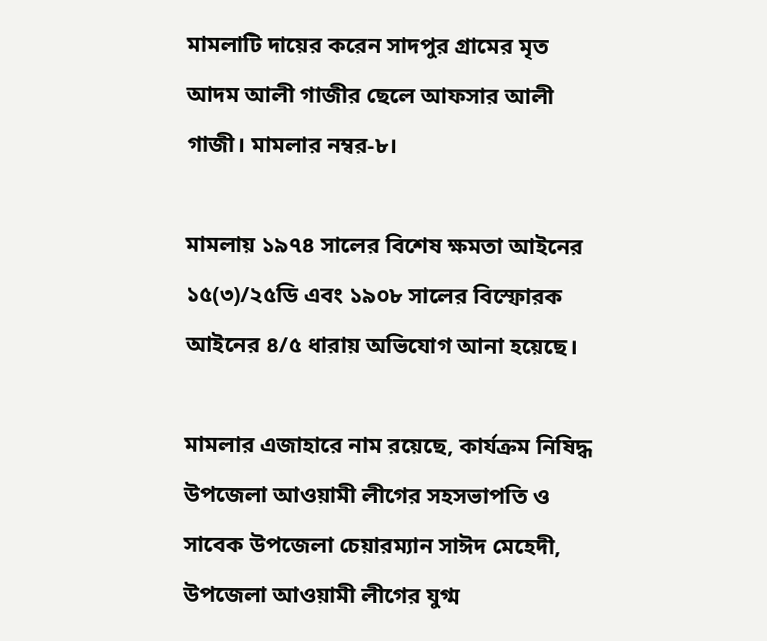মামলাটি দায়ের করেন সাদপুর গ্রামের মৃত আদম আলী গাজীর ছেলে আফসার আলী গাজী। মামলার নম্বর-৮।

মামলায় ১৯৭৪ সালের বিশেষ ক্ষমতা আইনের ১৫(৩)/২৫ডি এবং ১৯০৮ সালের বিস্ফোরক আইনের ৪/৫ ধারায় অভিযোগ আনা হয়েছে।

মামলার এজাহারে নাম রয়েছে, কার্যক্রম নিষিদ্ধ উপজেলা আওয়ামী লীগের সহসভাপতি ও সাবেক উপজেলা চেয়ারম্যান সাঈদ মেহেদী, উপজেলা আওয়ামী লীগের যুগ্ম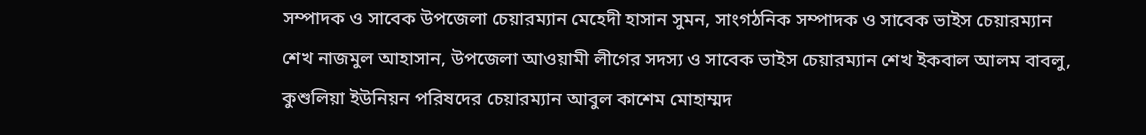সম্পাদক ও সাবেক উপজেলা চেয়ারম্যান মেহেদী হাসান সুমন, সাংগঠনিক সম্পাদক ও সাবেক ভাইস চেয়ারম্যান শেখ নাজমুল আহাসান, উপজেলা আওয়ামী লীগের সদস্য ও সাবেক ভাইস চেয়ারম্যান শেখ ইকবাল আলম বাবলু, কুশুলিয়া ইউনিয়ন পরিষদের চেয়ারম্যান আবুল কাশেম মোহাম্মদ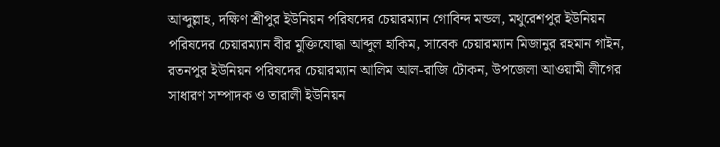আব্দুল্লাহ, দক্ষিণ শ্রীপুর ইউনিয়ন পরিষদের চেয়ারম্যান গোবিন্দ মন্ডল, মথুরেশপুর ইউনিয়ন পরিষদের চেয়ারম্যান বীর মুক্তিযোদ্ধা আব্দুল হাকিম, সাবেক চেয়ারম্যান মিজানুর রহমান গাইন, রতনপুর ইউনিয়ন পরিষদের চেয়ারম্যান আলিম আল-রাজি টোকন, উপজেলা আওয়ামী লীগের সাধারণ সম্পাদক ও তারালী ইউনিয়ন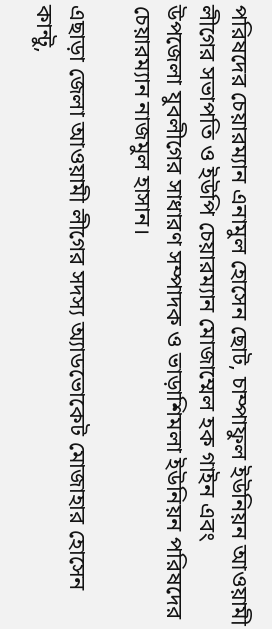পরিষদের চেয়ারম্যান এনামুল হোসেন ছোট, চাম্পাফুল ইউনিয়ন আওয়ামী লীগের সভাপতি ও ইউপি চেয়ারম্যান মোজাম্মেল হক গাইন এবং উপজেলা যুবলীগের সাধারণ সম্পাদক ও ভাড়াশিমলা ইউনিয়ন পরিষদের চেয়ারম্যান নাজমুল হাসান।

এছাড়া জেলা আওয়ামী লীগের সদস্য অ্যাডভোকেট মোজাহার হোসেন কান্টু,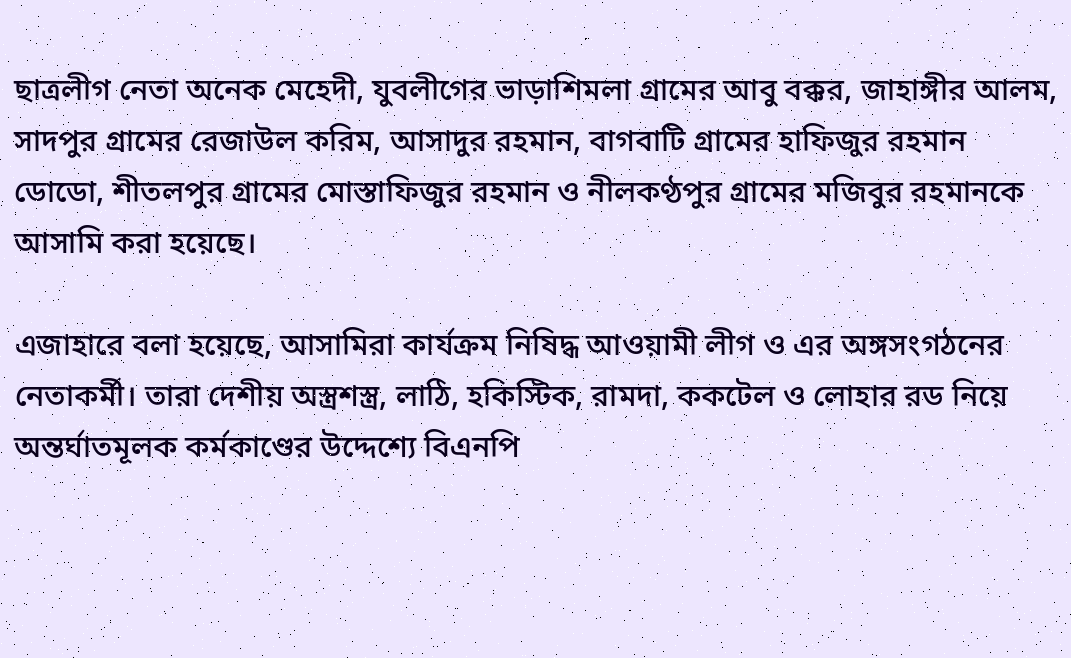ছাত্রলীগ নেতা অনেক মেহেদী, যুবলীগের ভাড়াশিমলা গ্রামের আবু বক্কর, জাহাঙ্গীর আলম, সাদপুর গ্রামের রেজাউল করিম, আসাদুর রহমান, বাগবাটি গ্রামের হাফিজুর রহমান ডোডো, শীতলপুর গ্রামের মোস্তাফিজুর রহমান ও নীলকণ্ঠপুর গ্রামের মজিবুর রহমানকে আসামি করা হয়েছে।

এজাহারে বলা হয়েছে, আসামিরা কার্যক্রম নিষিদ্ধ আওয়ামী লীগ ও এর অঙ্গসংগঠনের নেতাকর্মী। তারা দেশীয় অস্ত্রশস্ত্র, লাঠি, হকিস্টিক, রামদা, ককটেল ও লোহার রড নিয়ে অন্তর্ঘাতমূলক কর্মকাণ্ডের উদ্দেশ্যে বিএনপি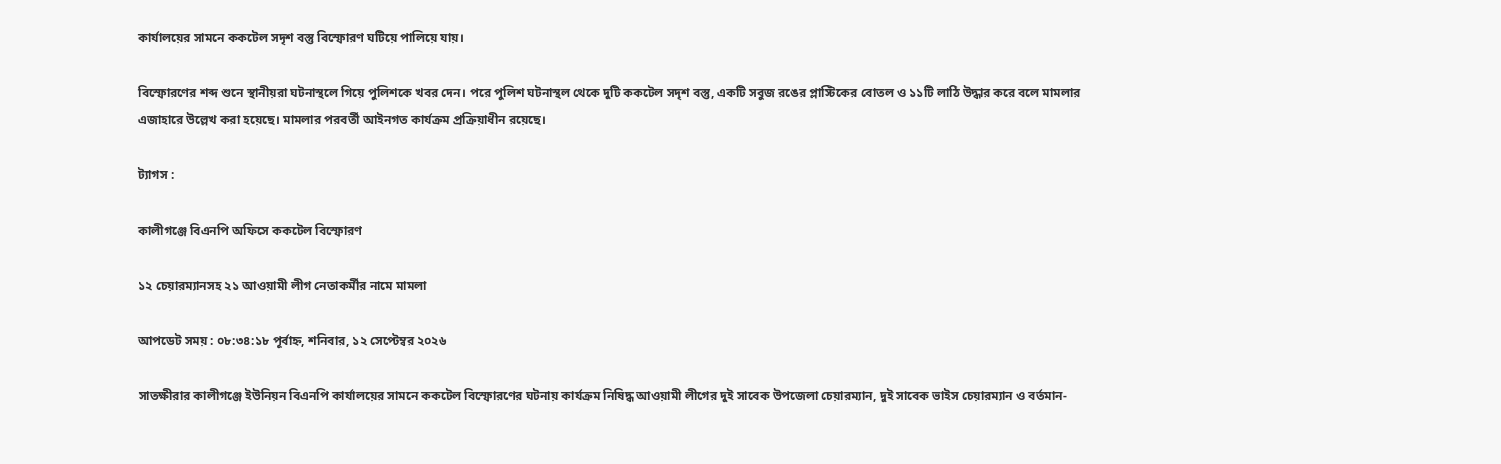কার্যালয়ের সামনে ককটেল সদৃশ বস্তু বিস্ফোরণ ঘটিয়ে পালিয়ে যায়।

বিস্ফোরণের শব্দ শুনে স্থানীয়রা ঘটনাস্থলে গিয়ে পুলিশকে খবর দেন। পরে পুলিশ ঘটনাস্থল থেকে দুটি ককটেল সদৃশ বস্তু, একটি সবুজ রঙের প্লাস্টিকের বোতল ও ১১টি লাঠি উদ্ধার করে বলে মামলার এজাহারে উল্লেখ করা হয়েছে। মামলার পরবর্তী আইনগত কার্যক্রম প্রক্রিয়াধীন রয়েছে।

ট্যাগস :

কালীগঞ্জে বিএনপি অফিসে ককটেল বিস্ফোরণ

১২ চেয়ারম্যানসহ ২১ আওয়ামী লীগ নেতাকর্মীর নামে মামলা

আপডেট সময় : ০৮:৩৪:১৮ পূর্বাহ্ন, শনিবার, ১২ সেপ্টেম্বর ২০২৬

সাতক্ষীরার কালীগঞ্জে ইউনিয়ন বিএনপি কার্যালয়ের সামনে ককটেল বিস্ফোরণের ঘটনায় কার্যক্রম নিষিদ্ধ আওয়ামী লীগের দুই সাবেক উপজেলা চেয়ারম্যান, দুই সাবেক ভাইস চেয়ারম্যান ও বর্তমান-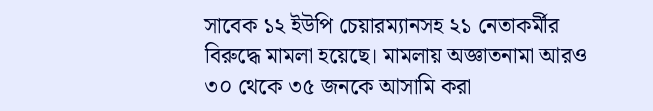সাবেক ১২ ইউপি চেয়ারম্যানসহ ২১ নেতাকর্মীর বিরুদ্ধে মামলা হয়েছে। মামলায় অজ্ঞাতনামা আরও ৩০ থেকে ৩৫ জনকে আসামি করা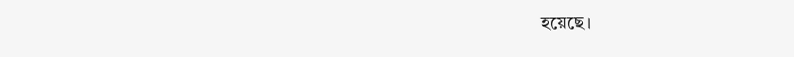হয়েছে।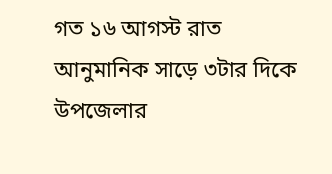গত ১৬ আগস্ট রাত আনুমানিক সাড়ে ৩টার দিকে উপজেলার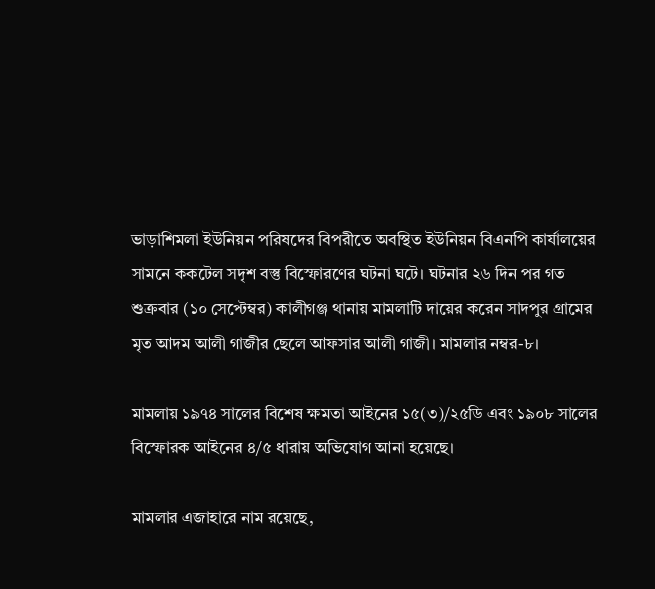ভাড়াশিমলা ইউনিয়ন পরিষদের বিপরীতে অবস্থিত ইউনিয়ন বিএনপি কার্যালয়ের সামনে ককটেল সদৃশ বস্তু বিস্ফোরণের ঘটনা ঘটে। ঘটনার ২৬ দিন পর গত শুক্রবার (১০ সেপ্টেম্বর) কালীগঞ্জ থানায় মামলাটি দায়ের করেন সাদপুর গ্রামের মৃত আদম আলী গাজীর ছেলে আফসার আলী গাজী। মামলার নম্বর-৮।

মামলায় ১৯৭৪ সালের বিশেষ ক্ষমতা আইনের ১৫(৩)/২৫ডি এবং ১৯০৮ সালের বিস্ফোরক আইনের ৪/৫ ধারায় অভিযোগ আনা হয়েছে।

মামলার এজাহারে নাম রয়েছে,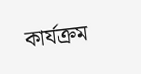কার্যক্রম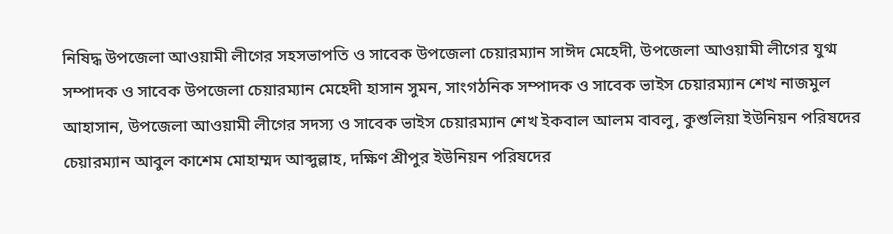নিষিদ্ধ উপজেলা আওয়ামী লীগের সহসভাপতি ও সাবেক উপজেলা চেয়ারম্যান সাঈদ মেহেদী, উপজেলা আওয়ামী লীগের যুগ্ম সম্পাদক ও সাবেক উপজেলা চেয়ারম্যান মেহেদী হাসান সুমন, সাংগঠনিক সম্পাদক ও সাবেক ভাইস চেয়ারম্যান শেখ নাজমুল আহাসান, উপজেলা আওয়ামী লীগের সদস্য ও সাবেক ভাইস চেয়ারম্যান শেখ ইকবাল আলম বাবলু, কুশুলিয়া ইউনিয়ন পরিষদের চেয়ারম্যান আবুল কাশেম মোহাম্মদ আব্দুল্লাহ, দক্ষিণ শ্রীপুর ইউনিয়ন পরিষদের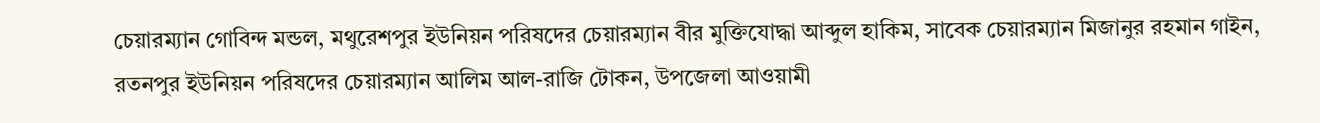চেয়ারম্যান গোবিন্দ মন্ডল, মথুরেশপুর ইউনিয়ন পরিষদের চেয়ারম্যান বীর মুক্তিযোদ্ধা আব্দুল হাকিম, সাবেক চেয়ারম্যান মিজানুর রহমান গাইন, রতনপুর ইউনিয়ন পরিষদের চেয়ারম্যান আলিম আল-রাজি টোকন, উপজেলা আওয়ামী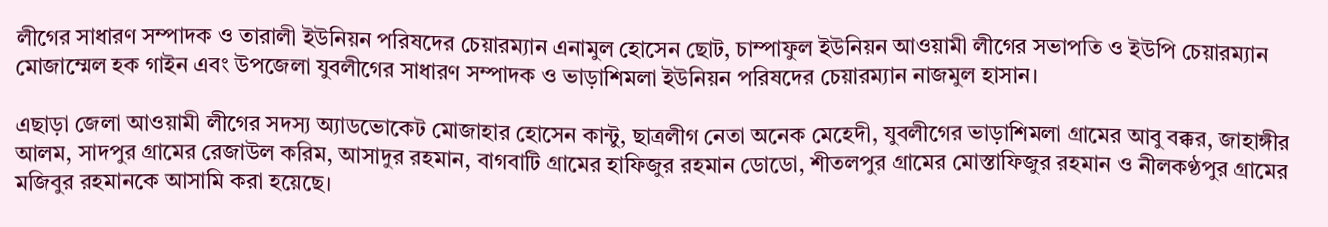লীগের সাধারণ সম্পাদক ও তারালী ইউনিয়ন পরিষদের চেয়ারম্যান এনামুল হোসেন ছোট, চাম্পাফুল ইউনিয়ন আওয়ামী লীগের সভাপতি ও ইউপি চেয়ারম্যান মোজাম্মেল হক গাইন এবং উপজেলা যুবলীগের সাধারণ সম্পাদক ও ভাড়াশিমলা ইউনিয়ন পরিষদের চেয়ারম্যান নাজমুল হাসান।

এছাড়া জেলা আওয়ামী লীগের সদস্য অ্যাডভোকেট মোজাহার হোসেন কান্টু, ছাত্রলীগ নেতা অনেক মেহেদী, যুবলীগের ভাড়াশিমলা গ্রামের আবু বক্কর, জাহাঙ্গীর আলম, সাদপুর গ্রামের রেজাউল করিম, আসাদুর রহমান, বাগবাটি গ্রামের হাফিজুর রহমান ডোডো, শীতলপুর গ্রামের মোস্তাফিজুর রহমান ও নীলকণ্ঠপুর গ্রামের মজিবুর রহমানকে আসামি করা হয়েছে।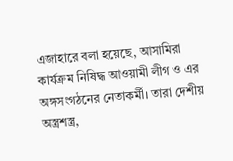এজাহারে বলা হয়েছে, আসামিরা কার্যক্রম নিষিদ্ধ আওয়ামী লীগ ও এর অঙ্গসংগঠনের নেতাকর্মী। তারা দেশীয় অস্ত্রশস্ত্র,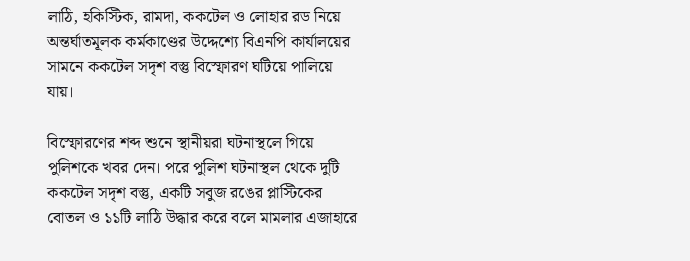লাঠি, হকিস্টিক, রামদা, ককটেল ও লোহার রড নিয়ে অন্তর্ঘাতমূলক কর্মকাণ্ডের উদ্দেশ্যে বিএনপি কার্যালয়ের সামনে ককটেল সদৃশ বস্তু বিস্ফোরণ ঘটিয়ে পালিয়ে যায়।

বিস্ফোরণের শব্দ শুনে স্থানীয়রা ঘটনাস্থলে গিয়ে পুলিশকে খবর দেন। পরে পুলিশ ঘটনাস্থল থেকে দুটি ককটেল সদৃশ বস্তু, একটি সবুজ রঙের প্লাস্টিকের বোতল ও ১১টি লাঠি উদ্ধার করে বলে মামলার এজাহারে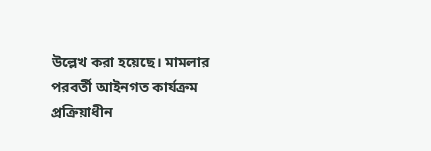উল্লেখ করা হয়েছে। মামলার পরবর্তী আইনগত কার্যক্রম প্রক্রিয়াধীন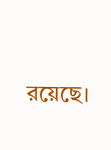রয়েছে।